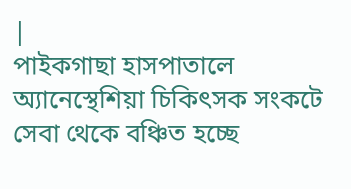|
পাইকগাছা হাসপাতালে অ্যানেস্থেশিয়া চিকিৎসক সংকটে সেবা থেকে বঞ্চিত হচ্ছে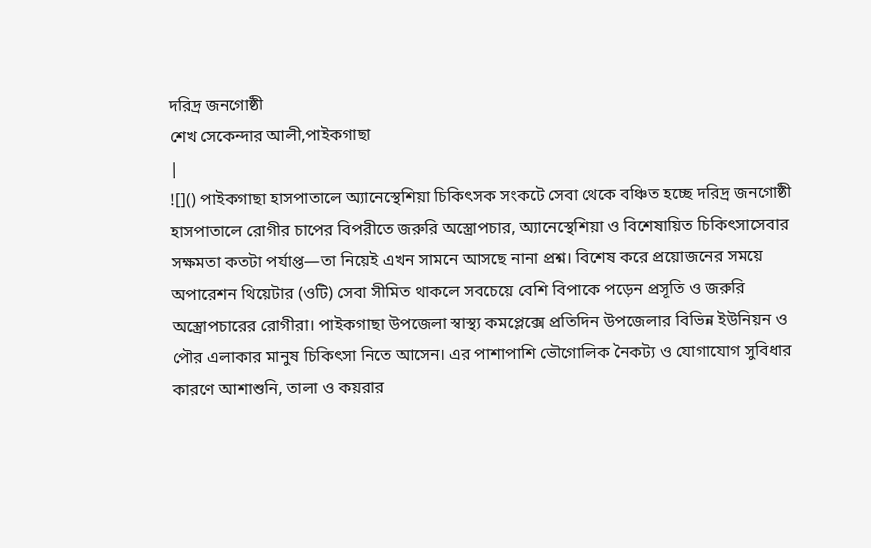দরিদ্র জনগোষ্ঠী
শেখ সেকেন্দার আলী,পাইকগাছা
|
![]() পাইকগাছা হাসপাতালে অ্যানেস্থেশিয়া চিকিৎসক সংকটে সেবা থেকে বঞ্চিত হচ্ছে দরিদ্র জনগোষ্ঠী হাসপাতালে রোগীর চাপের বিপরীতে জরুরি অস্ত্রোপচার, অ্যানেস্থেশিয়া ও বিশেষায়িত চিকিৎসাসেবার সক্ষমতা কতটা পর্যাপ্ত—তা নিয়েই এখন সামনে আসছে নানা প্রশ্ন। বিশেষ করে প্রয়োজনের সময়ে অপারেশন থিয়েটার (ওটি) সেবা সীমিত থাকলে সবচেয়ে বেশি বিপাকে পড়েন প্রসূতি ও জরুরি অস্ত্রোপচারের রোগীরা। পাইকগাছা উপজেলা স্বাস্থ্য কমপ্লেক্সে প্রতিদিন উপজেলার বিভিন্ন ইউনিয়ন ও পৌর এলাকার মানুষ চিকিৎসা নিতে আসেন। এর পাশাপাশি ভৌগোলিক নৈকট্য ও যোগাযোগ সুবিধার কারণে আশাশুনি, তালা ও কয়রার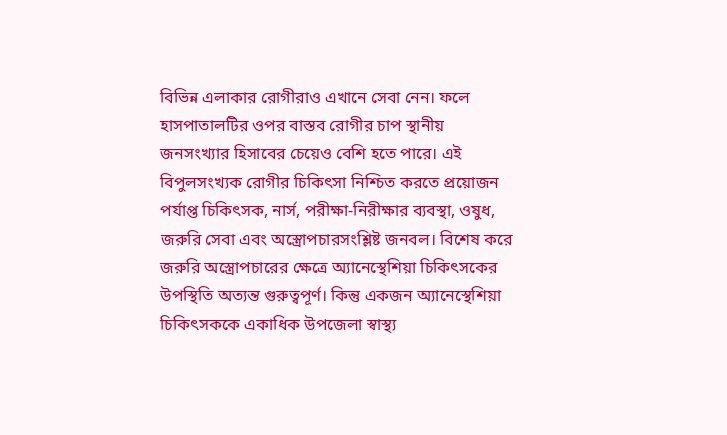বিভিন্ন এলাকার রোগীরাও এখানে সেবা নেন। ফলে হাসপাতালটির ওপর বাস্তব রোগীর চাপ স্থানীয় জনসংখ্যার হিসাবের চেয়েও বেশি হতে পারে। এই বিপুলসংখ্যক রোগীর চিকিৎসা নিশ্চিত করতে প্রয়োজন পর্যাপ্ত চিকিৎসক, নার্স, পরীক্ষা-নিরীক্ষার ব্যবস্থা, ওষুধ, জরুরি সেবা এবং অস্ত্রোপচারসংশ্লিষ্ট জনবল। বিশেষ করে জরুরি অস্ত্রোপচারের ক্ষেত্রে অ্যানেস্থেশিয়া চিকিৎসকের উপস্থিতি অত্যন্ত গুরুত্বপূর্ণ। কিন্তু একজন অ্যানেস্থেশিয়া চিকিৎসককে একাধিক উপজেলা স্বাস্থ্য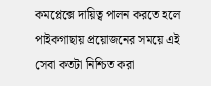কমপ্লেক্সে দায়িত্ব পালন করতে হলে পাইকগাছায় প্রয়োজনের সময়ে এই সেবা কতটা নিশ্চিত করা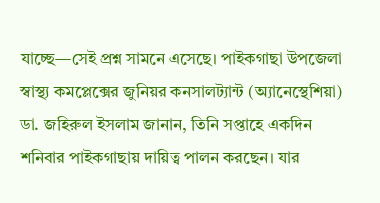যাচ্ছে—সেই প্রশ্ন সামনে এসেছে। পাইকগাছা উপজেলা স্বাস্থ্য কমপ্লেক্সের জুনিয়র কনসালট্যান্ট (অ্যানেস্থেশিয়া) ডা. জহিরুল ইসলাম জানান, তিনি সপ্তাহে একদিন শনিবার পাইকগাছায় দায়িত্ব পালন করছেন। যার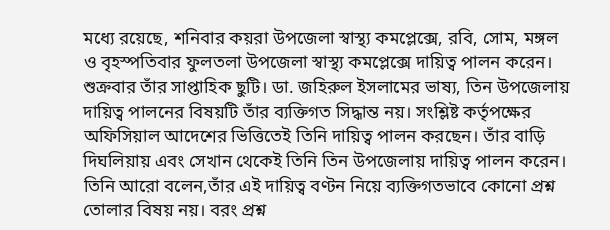মধ্যে রয়েছে, শনিবার কয়রা উপজেলা স্বাস্থ্য কমপ্লেক্সে, রবি, সোম, মঙ্গল ও বৃহস্পতিবার ফুলতলা উপজেলা স্বাস্থ্য কমপ্লেক্সে দায়িত্ব পালন করেন। শুক্রবার তাঁর সাপ্তাহিক ছুটি। ডা. জহিরুল ইসলামের ভাষ্য, তিন উপজেলায় দায়িত্ব পালনের বিষয়টি তাঁর ব্যক্তিগত সিদ্ধান্ত নয়। সংশ্লিষ্ট কর্তৃপক্ষের অফিসিয়াল আদেশের ভিত্তিতেই তিনি দায়িত্ব পালন করছেন। তাঁর বাড়ি দিঘলিয়ায় এবং সেখান থেকেই তিনি তিন উপজেলায় দায়িত্ব পালন করেন। তিনি আরো বলেন,তাঁর এই দায়িত্ব বণ্টন নিয়ে ব্যক্তিগতভাবে কোনো প্রশ্ন তোলার বিষয় নয়। বরং প্রশ্ন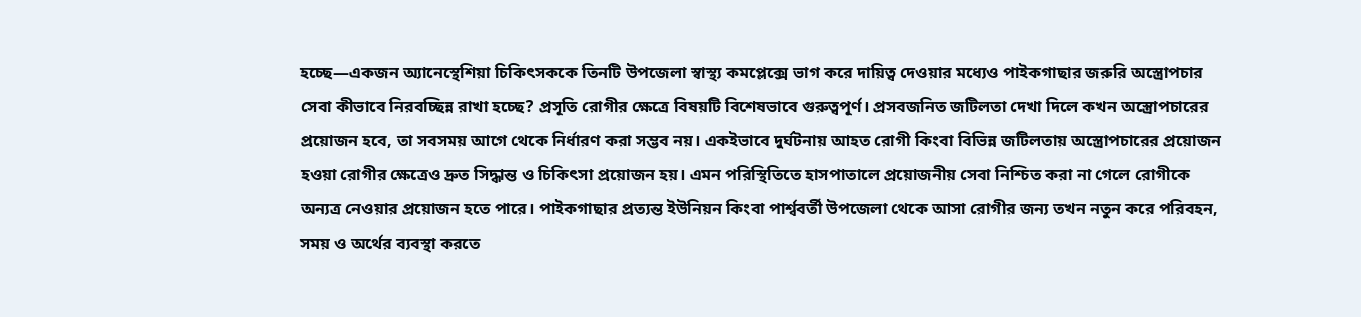হচ্ছে—একজন অ্যানেস্থেশিয়া চিকিৎসককে তিনটি উপজেলা স্বাস্থ্য কমপ্লেক্সে ভাগ করে দায়িত্ব দেওয়ার মধ্যেও পাইকগাছার জরুরি অস্ত্রোপচার সেবা কীভাবে নিরবচ্ছিন্ন রাখা হচ্ছে? প্রসূতি রোগীর ক্ষেত্রে বিষয়টি বিশেষভাবে গুরুত্বপূর্ণ। প্রসবজনিত জটিলতা দেখা দিলে কখন অস্ত্রোপচারের প্রয়োজন হবে, তা সবসময় আগে থেকে নির্ধারণ করা সম্ভব নয়। একইভাবে দুর্ঘটনায় আহত রোগী কিংবা বিভিন্ন জটিলতায় অস্ত্রোপচারের প্রয়োজন হওয়া রোগীর ক্ষেত্রেও দ্রুত সিদ্ধান্ত ও চিকিৎসা প্রয়োজন হয়। এমন পরিস্থিতিতে হাসপাতালে প্রয়োজনীয় সেবা নিশ্চিত করা না গেলে রোগীকে অন্যত্র নেওয়ার প্রয়োজন হতে পারে। পাইকগাছার প্রত্যন্ত ইউনিয়ন কিংবা পার্শ্ববর্তী উপজেলা থেকে আসা রোগীর জন্য তখন নতুন করে পরিবহন, সময় ও অর্থের ব্যবস্থা করতে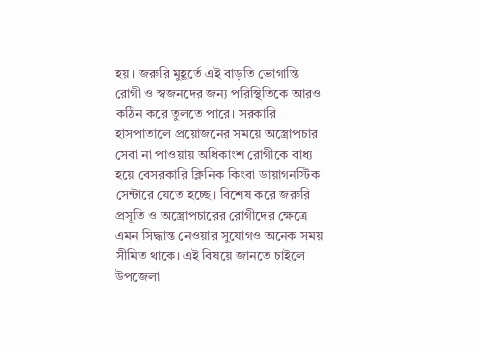হয়। জরুরি মুহূর্তে এই বাড়তি ভোগান্তি রোগী ও স্বজনদের জন্য পরিস্থিতিকে আরও কঠিন করে তুলতে পারে। সরকারি হাসপাতালে প্রয়োজনের সময়ে অস্ত্রোপচার সেবা না পাওয়ায় অধিকাংশ রোগীকে বাধ্য হয়ে বেসরকারি ক্লিনিক কিংবা ডায়াগনস্টিক সেন্টারে যেতে হচ্ছে। বিশেষ করে জরুরি প্রসূতি ও অস্ত্রোপচারের রোগীদের ক্ষেত্রে এমন সিদ্ধান্ত নেওয়ার সুযোগও অনেক সময় সীমিত থাকে। এই বিষয়ে জানতে চাইলে উপজেলা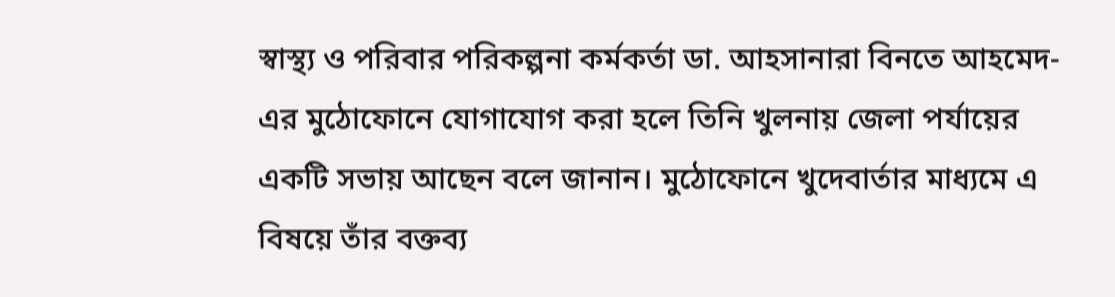স্বাস্থ্য ও পরিবার পরিকল্পনা কর্মকর্তা ডা. আহসানারা বিনতে আহমেদ-এর মুঠোফোনে যোগাযোগ করা হলে তিনি খুলনায় জেলা পর্যায়ের একটি সভায় আছেন বলে জানান। মুঠোফোনে খুদেবার্তার মাধ্যমে এ বিষয়ে তাঁর বক্তব্য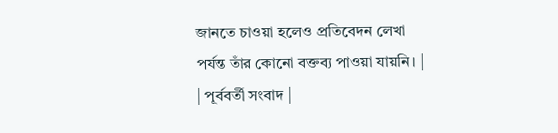জানতে চাওয়া হলেও প্রতিবেদন লেখা পর্যন্ত তাঁর কোনো বক্তব্য পাওয়া যায়নি। |
| পূর্ববর্তী সংবাদ |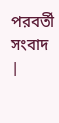পরবর্তী সংবাদ |